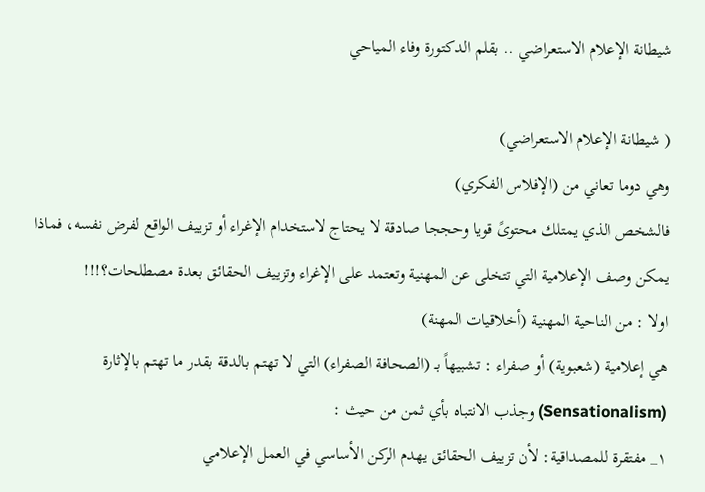شيطانة الإعلام الاستعراضي .. بقلم الدكتورة وفاء المياحي

( شيطانة الإعلام الاستعراضي)
وهي دوما تعاني من (الإفلاس الفكري)
فالشخص الذي يمتلك محتوىً قويا وحججا صادقة لا يحتاج لاستخدام الإغراء أو تزييف الواقع لفرض نفسه، فماذا يمكن وصف الإعلامية التي تتخلى عن المهنية وتعتمد على الإغراء وتزييف الحقائق بعدة مصطلحات؟!!!
اولا : من الناحية المهنية (أخلاقيات المهنة)
هي إعلامية (شعبوية) أو صفراء : تشبيهاً بـ (الصحافة الصفراء) التي لا تهتم بالدقة بقدر ما تهتم بالإثارة (Sensationalism) وجذب الانتباه بأي ثمن من حيث :
١_ مفتقرة للمصداقية: لأن تزييف الحقائق يهدم الركن الأساسي في العمل الإعلامي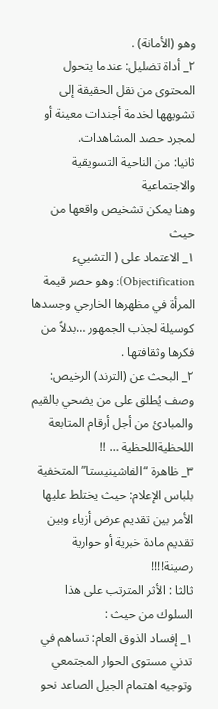وهو (الأمانة) .
٢_ أداة تضليل: عندما يتحول المحتوى من نقل الحقيقة إلى تشويهها لخدمة أجندات معينة أو لمجرد حصد المشاهدات.
ثانيا: من الناحية التسويقية والاجتماعية
وهنا يمكن تشخيص واقعها من حيث
١_ الاعتماد على ( التشييء Objectification): وهو حصر قيمة المرأة في مظهرها الخارجي وجسدها كوسيلة لجذب الجمهور …بدلاً من فكرها وثقافتها .
٢_ البحث عن (الترند) الرخيص: وصف يُطلق على من يضحي بالقيم والمبادئ من أجل أرقام المتابعة اللحظيةاللحظية … !!
٣_ ظاهرة “الفاشينيستا” المتخفية بلباس الإعلام: حيث يختلط عليها الأمر بين تقديم عرض أزياء وبين تقديم مادة خبرية أو حوارية رصينة!!!!
ثالثا : الأثر المترتب على هذا السلوك من حيث :
١_ إفساد الذوق العام: تساهم في تدني مستوى الحوار المجتمعي وتوجيه اهتمام الجيل الصاعد نحو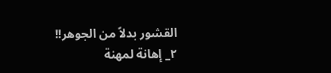القشور بدلاً من الجوهر!!
٢_ إهانة لمهنة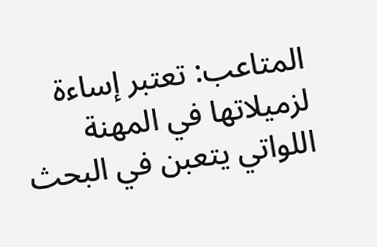المتاعب: تعتبر إساءة لزميلاتها في المهنة اللواتي يتعبن في البحث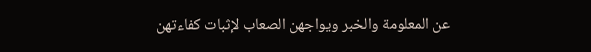عن المعلومة والخبر ويواجهن الصعاب لإثبات كفاءتهن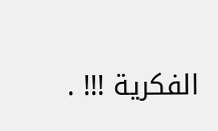الفكرية !!! .